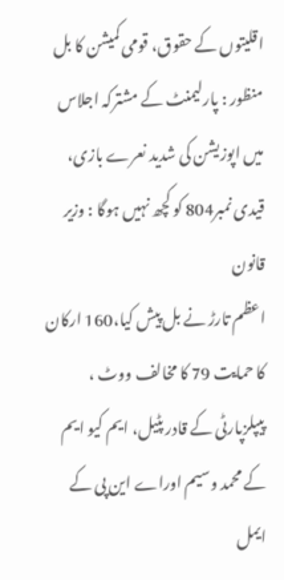اقلیتوں کے حقوق، قومی کمیشن کا بل منظور : پارلیمنٹ کے مشترکہ اجلاس میں اپوزیشن کی شدید نعرے بازی، قیدی نمبر804 کو کچھ نہیں ہوگا : وزیر قانون
اعظم تارڑ نے بل پیش کیا،160 ارکان کا حمایت 79 کا مخالف ووٹ ، پیپلزپارٹی کے قادر پٹیل، ایم کیو ایم کے محمد وسیم اوراے این پی کے ایمل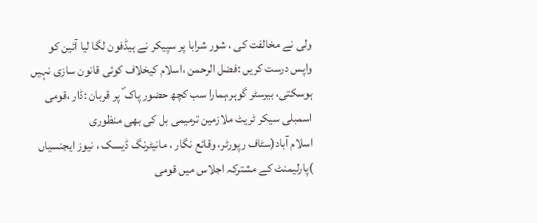ولی نے مخالفت کی ، شور شرابا پر سپیکر نے ہیڈفون لگا لیا آئین کو واپس درست کریں :فضل الرحمن ،اسلام کیخلاف کوئی قانون سازی نہیں ہوسکتی، بیرسٹر گوہر،ہمارا سب کچھ حضور پاک ؐ پر قربان :ڈار ،قومی اسمبلی سیکر ٹریٹ ملازمین ترمیمی بل کی بھی منظوری
اسلام آباد(سٹاف رپورٹر، وقائع نگار ، مانیٹرنگ ڈیسک ، نیوز ایجنسیاں )پارلیمنٹ کے مشترکہ اجلاس میں قومی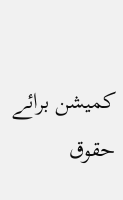کمیشن برائے حقوق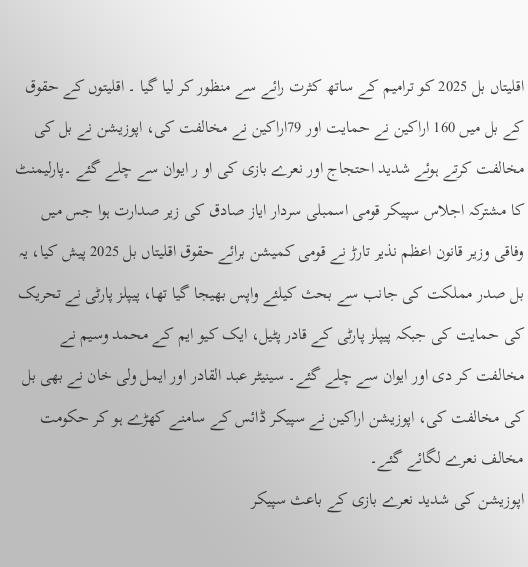اقلیتاں بل 2025 کو ترامیم کے ساتھ کثرت رائے سے منظور کر لیا گیا ۔ اقلیتوں کے حقوق کے بل میں 160 اراکین نے حمایت اور 79اراکین نے مخالفت کی، اپوزیشن نے بل کی مخالفت کرتے ہوئے شدید احتجاج اور نعرے بازی کی او ر ایوان سے چلے گئے ۔پارلیمنٹ کا مشترکہ اجلاس سپیکر قومی اسمبلی سردار ایاز صادق کی زیر صدارت ہوا جس میں وفاقی وزیر قانون اعظم نذیر تارڑ نے قومی کمیشن برائے حقوق اقلیتاں بل 2025 پیش کیا، یہ بل صدر مملکت کی جانب سے بحث کیلئے واپس بھیجا گیا تھا، پیپلز پارٹی نے تحریک کی حمایت کی جبکہ پیپلز پارٹی کے قادر پٹیل، ایک کیو ایم کے محمد وسیم نے مخالفت کر دی اور ایوان سے چلے گئے۔ سینیٹر عبد القادر اور ایمل ولی خان نے بھی بل کی مخالفت کی، اپوزیشن اراکین نے سپیکر ڈائس کے سامنے کھڑے ہو کر حکومت مخالف نعرے لگائے گئے۔
اپوزیشن کی شدید نعرے بازی کے باعث سپیکر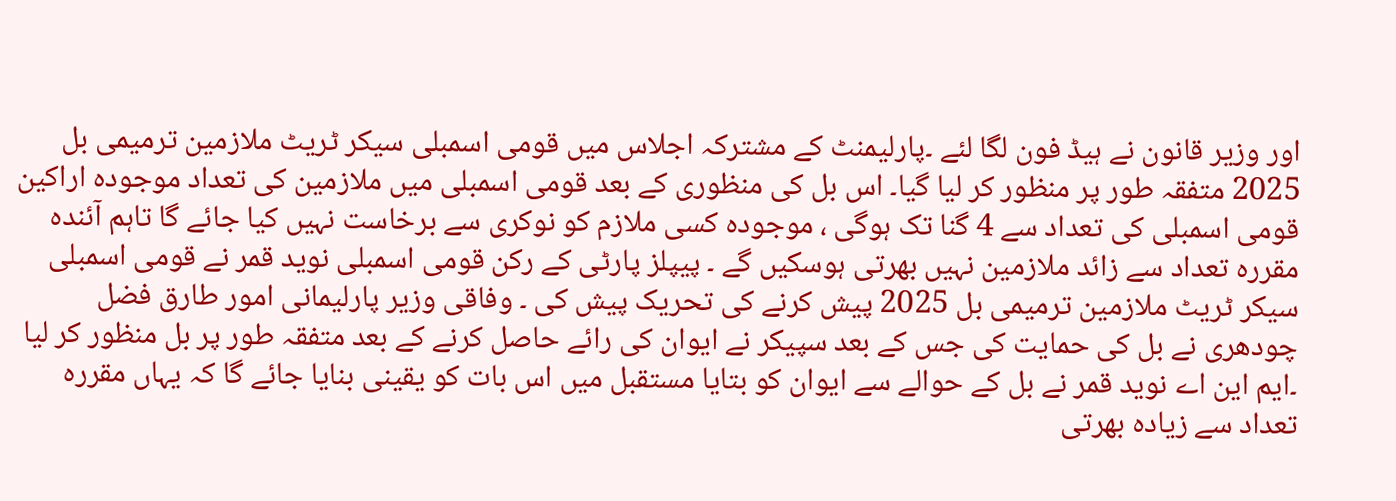اور وزیر قانون نے ہیڈ فون لگا لئے ۔پارلیمنٹ کے مشترکہ اجلاس میں قومی اسمبلی سیکر ٹریٹ ملازمین ترمیمی بل 2025 متفقہ طور پر منظور کر لیا گیا۔ اس بل کی منظوری کے بعد قومی اسمبلی میں ملازمین کی تعداد موجودہ اراکین قومی اسمبلی کی تعداد سے 4 گنا تک ہوگی ، موجودہ کسی ملازم کو نوکری سے برخاست نہیں کیا جائے گا تاہم آئندہ مقررہ تعداد سے زائد ملازمین نہیں بھرتی ہوسکیں گے ۔ پیپلز پارٹی کے رکن قومی اسمبلی نوید قمر نے قومی اسمبلی سیکر ٹریٹ ملازمین ترمیمی بل 2025 پیش کرنے کی تحریک پیش کی ۔ وفاقی وزیر پارلیمانی امور طارق فضل چودھری نے بل کی حمایت کی جس کے بعد سپیکر نے ایوان کی رائے حاصل کرنے کے بعد متفقہ طور پر بل منظور کر لیا ۔ایم این اے نوید قمر نے بل کے حوالے سے ایوان کو بتایا مستقبل میں اس بات کو یقینی بنایا جائے گا کہ یہاں مقررہ تعداد سے زیادہ بھرتی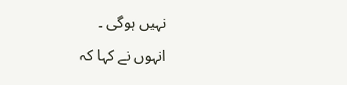نہیں ہوگی ۔
انہوں نے کہا کہ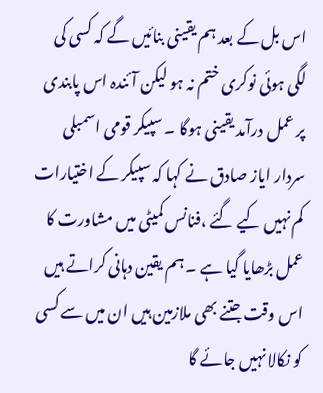اس بل کے بعد ہم یقینی بنائیں گے کہ کسی کی لگی ہوئی نوکری ختم نہ ہو لیکن آئندہ اس پابندی پر عمل درآمد یقینی ہوگا ۔ سپیکر قومی اسمبلی سردار ایاز صادق نے کہا کہ سپیکر کے اختیارات کم نہیں کیے گئے ،فنانس کمیٹی میں مشاورت کا عمل بڑھایا گیا ہے ۔ ہم یقین دہانی کراتے ہیں اس وقت جتنے بھی ملازمین ہیں ان میں سے کسی کو نکالا نہیں جائے گا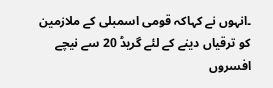۔انہوں نے کہاکہ قومی اسمبلی کے ملازمین کو ترقیاں دینے کے لئے گریڈ 20 سے نیچے افسروں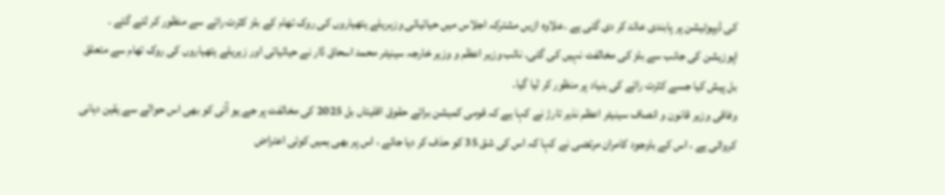کی ڈیپوٹیشن پر پابندی عائد کر دی گئی ہے ۔علاوہ ازیں مشترکہ اجلاس میں حیاتیاتی وزہریلے ہتھیاروں کی روک تھام کے بلز کثرت رائے سے منظور کر لئے گئے ۔ اپوزیشن کی جانب سے بلز کی مخالفت نہیں کی گئی۔ نائب وزیر اعظم و وزیر خارجہ سینیٹر محمد اسحاق ڈار نے حیاتیاتی اور زہریلے ہتھیاروں کی روک تھام سے متعلق بل پیش کیا جسے کثرت رائے کی بنیاد پر منظور کر لیا گیا۔
وفاقی وزیر قانون و انصاف سینیٹر اعظم نذیر تارڑ نے کہا ہے کہ قومی کمیشن برائے حقوق اقلیتاں بل 2025 کی مخالفت پر جے یو آئی کو بھی اس حوالے سے یقین دہانی کروائی ہے ، اس کے باوجود کامران مرتضی نے کہا کہ اس کی شق 35 کو حذف کر دیا جائے ، اس پر بھی ہمیں کوئی اعتراض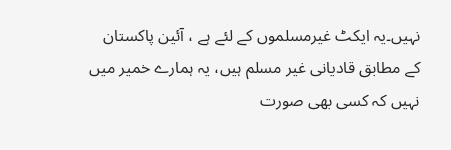نہیں۔یہ ایکٹ غیرمسلموں کے لئے ہے ، آئین پاکستان کے مطابق قادیانی غیر مسلم ہیں، یہ ہمارے خمیر میں نہیں کہ کسی بھی صورت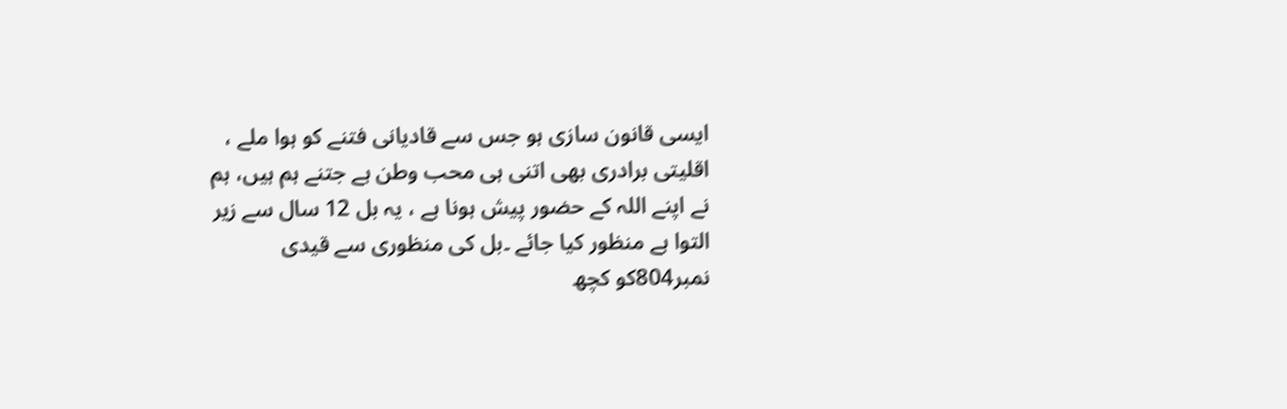ایسی قانون سازی ہو جس سے قادیانی فتنے کو ہوا ملے ، اقلیتی برادری بھی اتنی ہی محب وطن ہے جتنے ہم ہیں، ہم نے اپنے اللہ کے حضور پیش ہونا ہے ، یہ بل 12 سال سے زیر التوا ہے منظور کیا جائے ۔بل کی منظوری سے قیدی نمبر804کو کچھ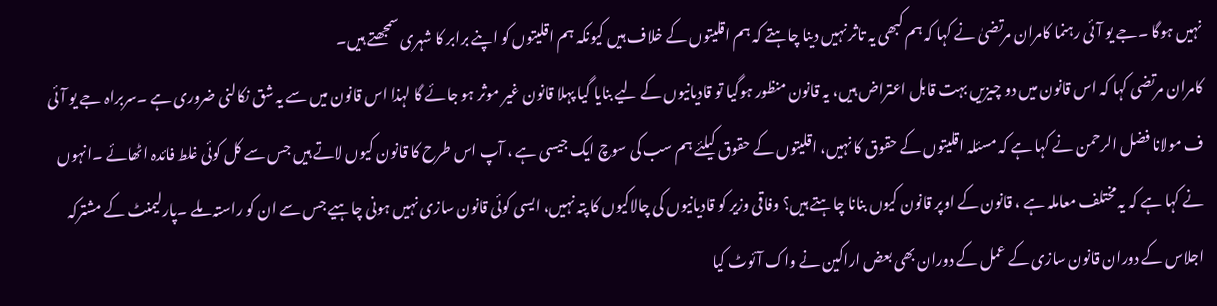نہیں ہوگا ۔جے یو آئی رہنما کامران مرتضیٰ نے کہا کہ ہم کبھی یہ تاثر نہیں دینا چاہتے کہ ہم اقلیتوں کے خلاف ہیں کیونکہ ہم اقلیتوں کو اپنے برابر کا شہری سمجھتے ہیں۔
کامران مرتضی کہا کہ اس قانون میں دو چیزیں بہت قابل اعتراض ہیں، یہ قانون منظور ہوگیا تو قادیانیوں کے لیے بنایا گیا پہلا قانون غیر موثر ہو جائے گا لہذا اس قانون میں سے یہ شق نکالنی ضروری ہے ۔سربراہ جے یو آئی ف مولانا فضل الرحمن نے کہا ہے کہ مسئلہ اقلیتوں کے حقوق کا نہیں، اقلیتوں کے حقوق کیلئے ہم سب کی سوچ ایک جیسی ہے ، آپ اس طرح کا قانون کیوں لاتے ہیں جس سے کل کوئی غلط فائدہ اٹھائے ۔انہوں نے کہا ہے کہ یہ مختلف معاملہ ہے ، قانون کے اوپر قانون کیوں بنانا چاہتے ہیں؟ وفاقی وزیر کو قادیانیوں کی چالاکیوں کا پتہ نہیں، ایسی کوئی قانون سازی نہیں ہونی چاہیے جس سے ان کو راستہ ملے ۔پارلیمنٹ کے مشترکہ اجلاس کے دوران قانون سازی کے عمل کے دوران بھی بعض اراکین نے واک آئوٹ کیا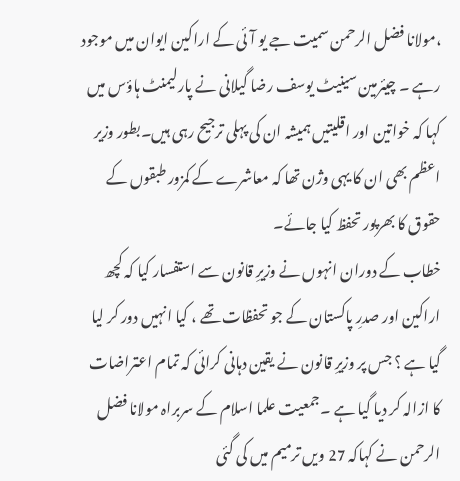،مولانا فضل الرحمن سمیت جے یو آئی کے اراکین ایوان میں موجود رہے ۔ چیئرمین سینیٹ یوسف رضا گیلانی نے پارلیمنٹ ہاؤس میں کہا کہ خواتین اور اقلیتیں ہمیشہ ان کی پہلی ترجیح رہی ہیں۔بطور وزیر اعظم بھی ان کا یہی وژن تھا کہ معاشرے کے کمزور طبقوں کے حقوق کا بھرپور تحفظ کیا جائے۔
خطاب کے دوران انہوں نے وزیرِ قانون سے استفسار کیا کہ کچھ اراکین اور صدرِ پاکستان کے جو تحفظات تھے ، کیا انہیں دور کر لیا گیا ہے ؟ جس پر وزیرِ قانون نے یقین دہانی کرائی کہ تمام اعتراضات کا ازالہ کر دیا گیا ہے ۔جمعیت علما اسلام کے سربراہ مولانا فضل الرحمن نے کہاکہ 27 ویں ترمیم میں کی گئی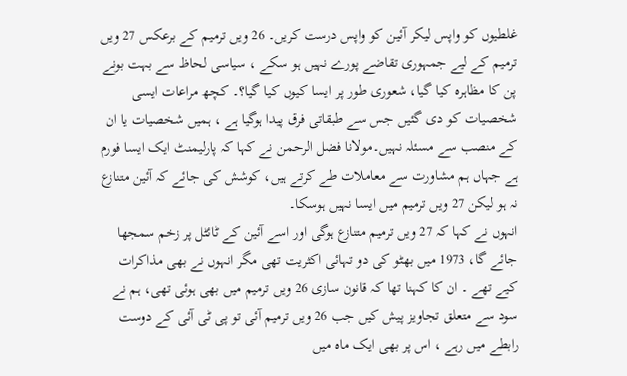غلطیوں کو واپس لیکر آئین کو واپس درست کریں۔ 26 ویں ترمیم کے برعکس 27 ویں ترمیم کے لیے جمہوری تقاضے پورے نہیں ہو سکے ، سیاسی لحاظ سے بہت بونے پن کا مظاہرہ کیا گیا، شعوری طور پر ایسا کیوں کیا گیا؟۔ کچھ مراعات ایسی شخصیات کو دی گئیں جس سے طبقاتی فرق پیدا ہوگیا ہے ، ہمیں شخصیات یا ان کے منصب سے مسئلہ نہیں۔مولانا فضل الرحمن نے کہا کہ پارلیمنٹ ایک ایسا فورم ہے جہاں ہم مشاورت سے معاملات طے کرتے ہیں، کوشش کی جائے کہ آئین متنازع نہ ہو لیکن 27 ویں ترمیم میں ایسا نہیں ہوسکا۔
انہوں نے کہا کہ 27 ویں ترمیم متنازع ہوگی اور اسے آئین کے ٹائٹل پر زخم سمجھا جائے گا، 1973 میں بھٹو کی دو تہائی اکثریت تھی مگر انہوں نے بھی مذاکرات کیے تھے ۔ ان کا کہنا تھا کہ قانون سازی 26 ویں ترمیم میں بھی ہوئی تھی، ہم نے سود سے متعلق تجاویز پیش کیں جب 26 ویں ترمیم آئی تو پی ٹی آئی کے دوست رابطے میں رہے ، اس پر بھی ایک ماہ میں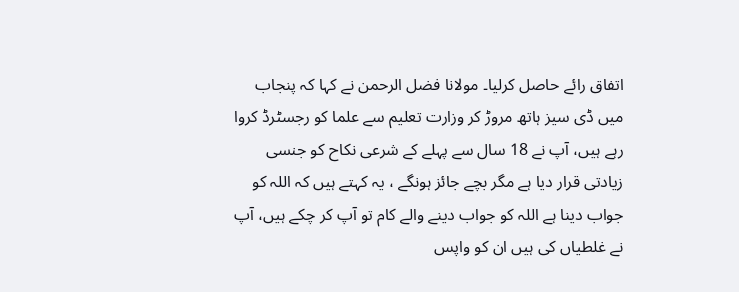اتفاق رائے حاصل کرلیا۔ مولانا فضل الرحمن نے کہا کہ پنجاب میں ڈی سیز ہاتھ مروڑ کر وزارت تعلیم سے علما کو رجسٹرڈ کروا رہے ہیں، آپ نے 18 سال سے پہلے کے شرعی نکاح کو جنسی زیادتی قرار دیا ہے مگر بچے جائز ہونگے ، یہ کہتے ہیں کہ اللہ کو جواب دینا ہے اللہ کو جواب دینے والے کام تو آپ کر چکے ہیں، آپ نے غلطیاں کی ہیں ان کو واپس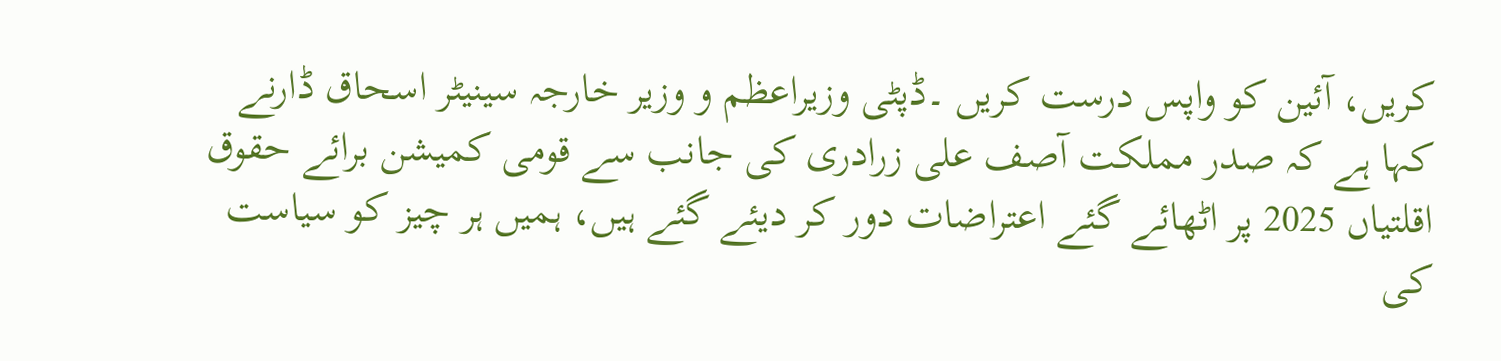کریں، آئین کو واپس درست کریں ۔ڈپٹی وزیراعظم و وزیر خارجہ سینیٹر اسحاق ڈارنے کہا ہے کہ صدر مملکت آصف علی زرادری کی جانب سے قومی کمیشن برائے حقوق اقلتیاں 2025 پر اٹھائے گئے اعتراضات دور کر دیئے گئے ہیں، ہمیں ہر چیز کو سیاست کی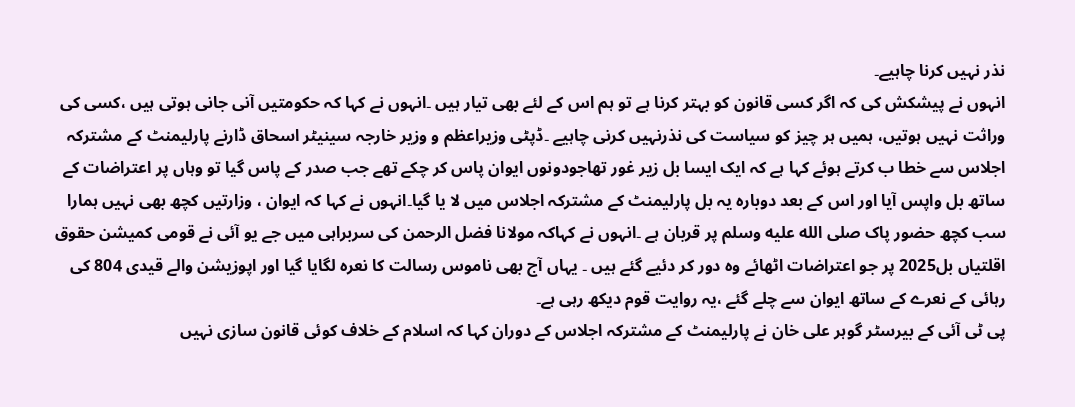نذر نہیں کرنا چاہیے۔
انہوں نے پیشکش کی کہ اگر کسی قانون کو بہتر کرنا ہے تو ہم اس کے لئے بھی تیار ہیں ۔انہوں نے کہا کہ حکومتیں آنی جانی ہوتی ہیں ،کسی کی وراثت نہیں ہوتیں، ہمیں ہر چیز کو سیاست کی نذرنہیں کرنی چاہیے ۔ڈپٹی وزیراعظم و وزیر خارجہ سینیٹر اسحاق ڈارنے پارلیمنٹ کے مشترکہ اجلاس سے خطا ب کرتے ہوئے کہا ہے کہ ایک ایسا بل زیر غور تھاجودونوں ایوان پاس کر چکے تھے جب صدر کے پاس گیا تو وہاں پر اعتراضات کے ساتھ بل واپس آیا اور اس کے بعد دوبارہ یہ بل پارلیمنٹ کے مشترکہ اجلاس میں لا یا گیا۔انہوں نے کہا کہ ایوان ، وزارتیں کچھ بھی نہیں ہمارا سب کچھ حضور پاک صلى الله عليه وسلم پر قربان ہے ۔انہوں نے کہاکہ مولانا فضل الرحمن کی سربراہی میں جے یو آئی نے قومی کمیشن حقوق اقلتیاں بل2025 پر جو اعتراضات اٹھائے وہ دور کر دئیے گئے ہیں ۔ یہاں آج بھی ناموس رسالت کا نعرہ لگایا گیا اور اپوزیشن والے قیدی 804 کی رہائی کے نعرے کے ساتھ ایوان سے چلے گئے ،یہ روایت قوم دیکھ رہی ہے۔
پی ٹی آئی کے بیرسٹر گوہر علی خان نے پارلیمنٹ کے مشترکہ اجلاس کے دوران کہا کہ اسلام کے خلاف کوئی قانون سازی نہیں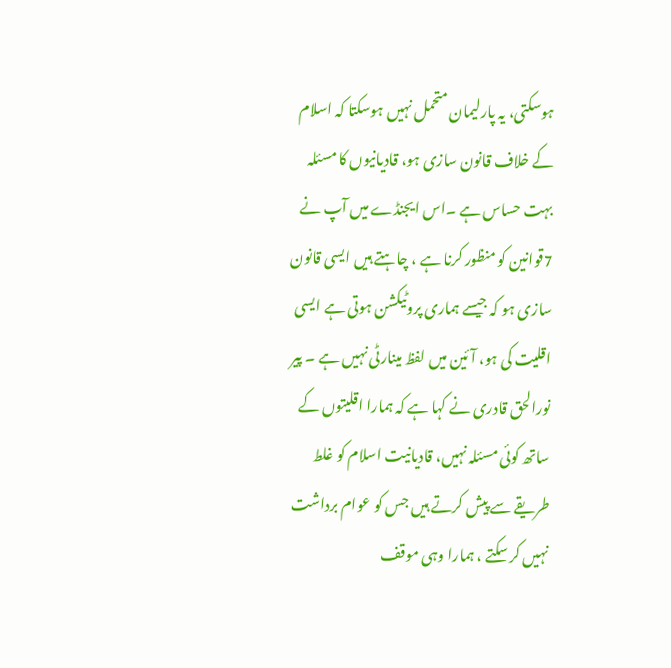ہوسکتی، یہ پارلیمان متحمل نہیں ہوسکتا کہ اسلام کے خلاف قانون سازی ہو، قادیانیوں کا مسئلہ بہت حساس ہے ۔اس ایجنڈے میں آپ نے 7قوانین کو منظور کرنا ہے ، چاہتے ہیں ایسی قانون سازی ہو کہ جیسے ہماری پروٹیکشن ہوتی ہے ایسی اقلیت کی ہو، آئین میں لفظ مینارٹی نہیں ہے ۔ پیر نورالحق قادری نے کہا ہے کہ ہمارا اقلیتوں کے ساتھ کوئی مسئلہ نہیں، قادیانیت اسلام کو غلط طریقے سے پیش کرتے ہیں جس کو عوام برداشت نہیں کر سکتے ، ہمارا وہی موقف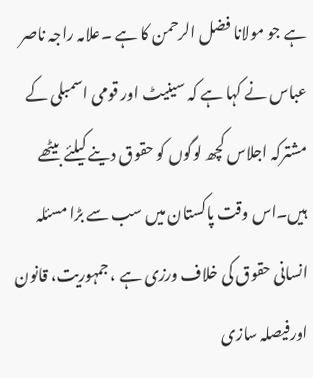ہے جو مولانا فضل الرحمن کا ہے ۔علامہ راجہ ناصر عباس نے کہا ہے کہ سینیٹ اور قومی اسمبلی کے مشترکہ اجلاس کچھ لوگوں کو حقوق دینے کیلئے بیٹھے ہیں۔اس وقت پاکستان میں سب سے بڑا مسئلہ انسانی حقوق کی خلاف ورزی ہے ، جمہوریت، قانون اورفیصلہ سازی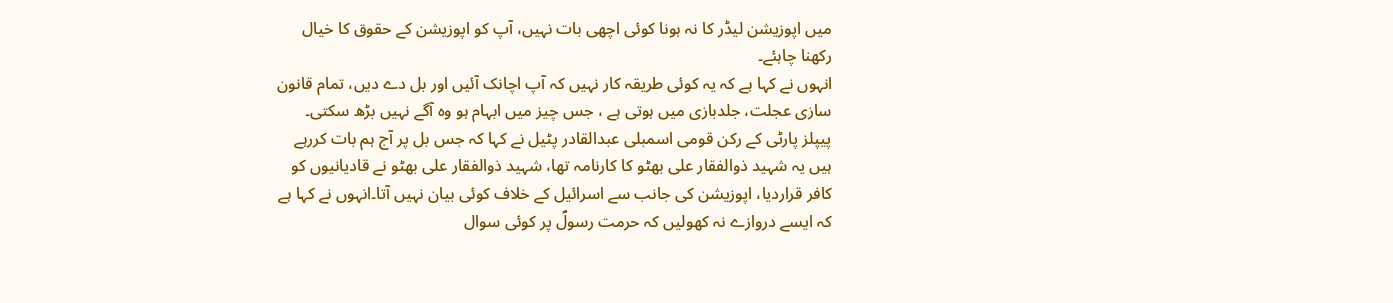میں اپوزیشن لیڈر کا نہ ہونا کوئی اچھی بات نہیں، آپ کو اپوزیشن کے حقوق کا خیال رکھنا چاہئے۔
انہوں نے کہا ہے کہ یہ کوئی طریقہ کار نہیں کہ آپ اچانک آئیں اور بل دے دیں، تمام قانون سازی عجلت، جلدبازی میں ہوتی ہے ، جس چیز میں ابہام ہو وہ آگے نہیں بڑھ سکتی۔ پیپلز پارٹی کے رکن قومی اسمبلی عبدالقادر پٹیل نے کہا کہ جس بل پر آج ہم بات کررہے ہیں یہ شہید ذوالفقار علی بھٹو کا کارنامہ تھا، شہید ذوالفقار علی بھٹو نے قادیانیوں کو کافر قراردیا، اپوزیشن کی جانب سے اسرائیل کے خلاف کوئی بیان نہیں آتا۔انہوں نے کہا ہے کہ ایسے دروازے نہ کھولیں کہ حرمت رسولؐ پر کوئی سوال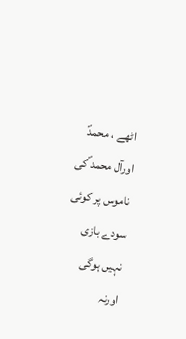اٹھے ، محمدؐ اورآل محمد ؐکی ناموس پر کوئی سودے بازی نہیں ہوگی اورنہ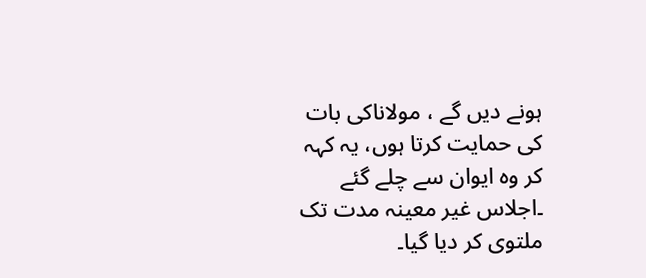ہونے دیں گے ، مولاناکی بات کی حمایت کرتا ہوں، یہ کہہ کر وہ ایوان سے چلے گئے ۔اجلاس غیر معینہ مدت تک ملتوی کر دیا گیا۔